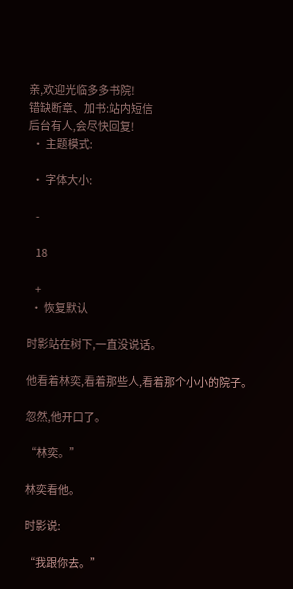亲,欢迎光临多多书院!
错缺断章、加书:站内短信
后台有人,会尽快回复!
  • 主题模式:

  • 字体大小:

    -

    18

    +
  • 恢复默认

时影站在树下,一直没说话。

他看着林奕,看着那些人,看着那个小小的院子。

忽然,他开口了。

“林奕。”

林奕看他。

时影说:

“我跟你去。”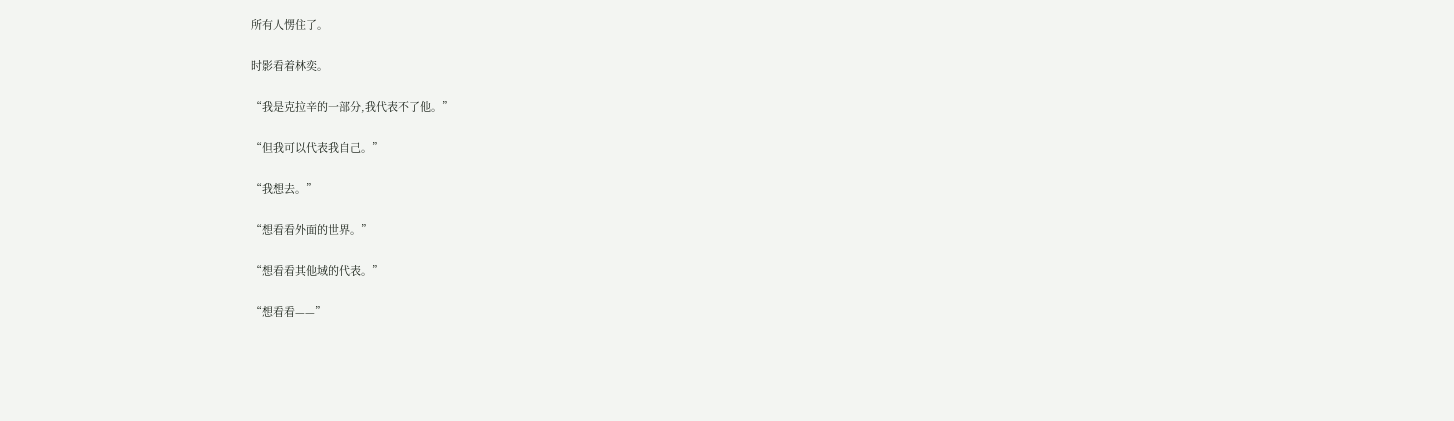所有人愣住了。

时影看着林奕。

“我是克拉辛的一部分,我代表不了他。”

“但我可以代表我自己。”

“我想去。”

“想看看外面的世界。”

“想看看其他域的代表。”

“想看看——”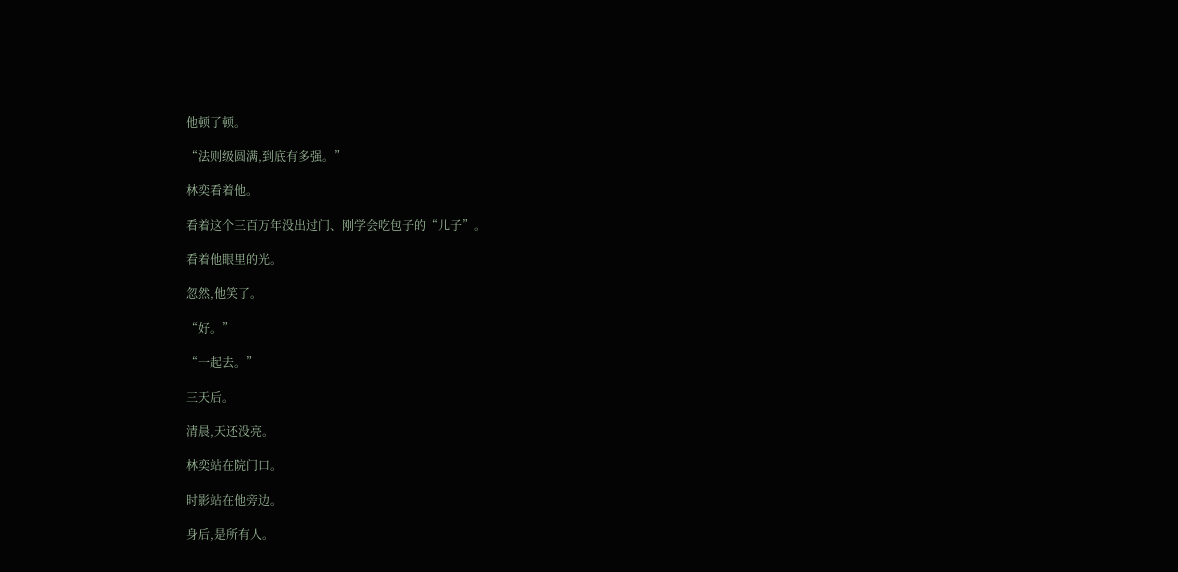他顿了顿。

“法则级圆满,到底有多强。”

林奕看着他。

看着这个三百万年没出过门、刚学会吃包子的“儿子”。

看着他眼里的光。

忽然,他笑了。

“好。”

“一起去。”

三天后。

清晨,天还没亮。

林奕站在院门口。

时影站在他旁边。

身后,是所有人。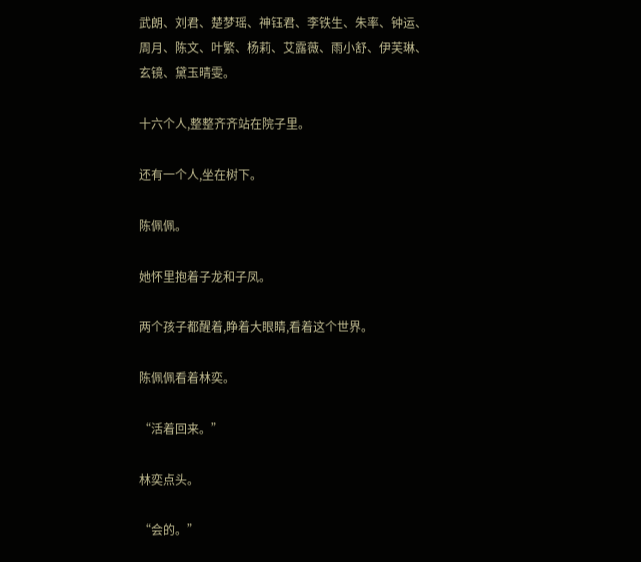武朗、刘君、楚梦瑶、神钰君、李铁生、朱率、钟运、周月、陈文、叶繁、杨莉、艾露薇、雨小舒、伊芙琳、玄镜、黛玉晴雯。

十六个人,整整齐齐站在院子里。

还有一个人,坐在树下。

陈佩佩。

她怀里抱着子龙和子凤。

两个孩子都醒着,睁着大眼睛,看着这个世界。

陈佩佩看着林奕。

“活着回来。”

林奕点头。

“会的。”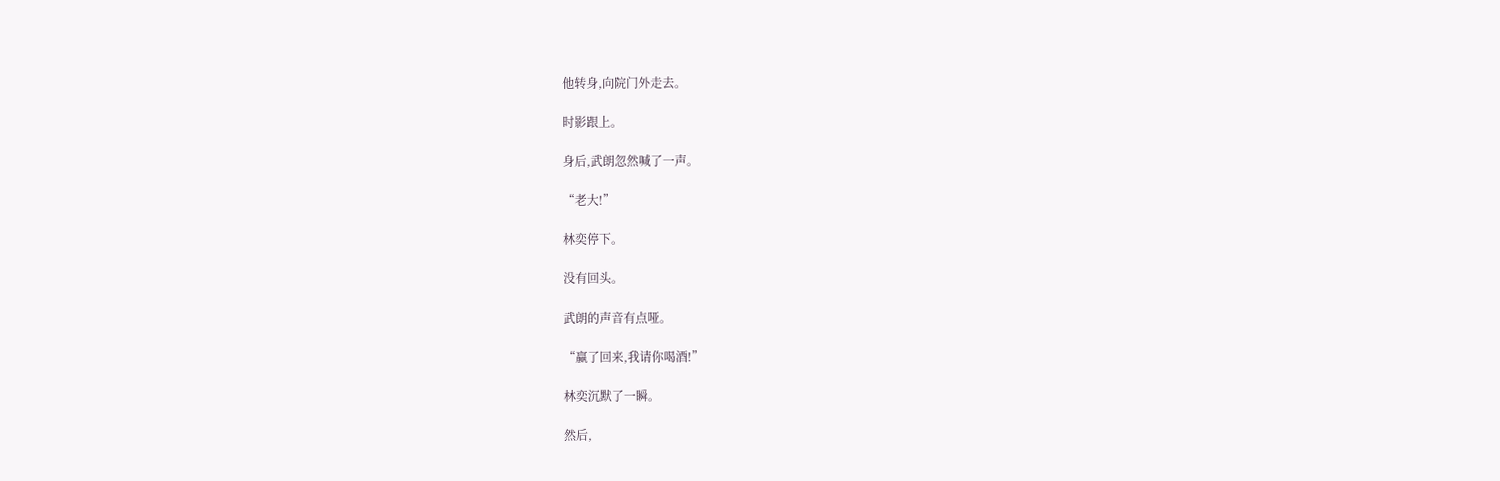他转身,向院门外走去。

时影跟上。

身后,武朗忽然喊了一声。

“老大!”

林奕停下。

没有回头。

武朗的声音有点哑。

“赢了回来,我请你喝酒!”

林奕沉默了一瞬。

然后,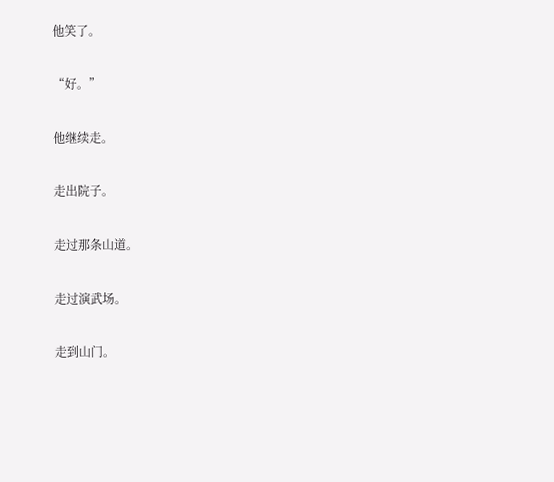他笑了。

“好。”

他继续走。

走出院子。

走过那条山道。

走过演武场。

走到山门。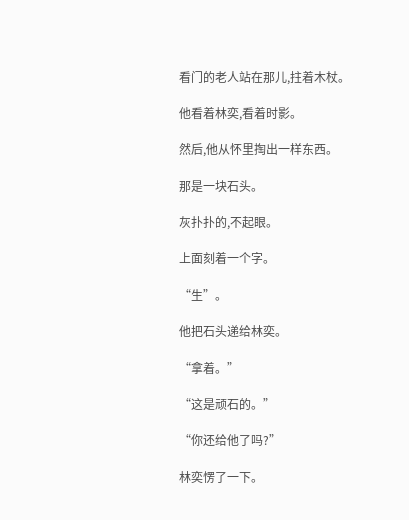看门的老人站在那儿,拄着木杖。

他看着林奕,看着时影。

然后,他从怀里掏出一样东西。

那是一块石头。

灰扑扑的,不起眼。

上面刻着一个字。

“生”。

他把石头递给林奕。

“拿着。”

“这是顽石的。”

“你还给他了吗?”

林奕愣了一下。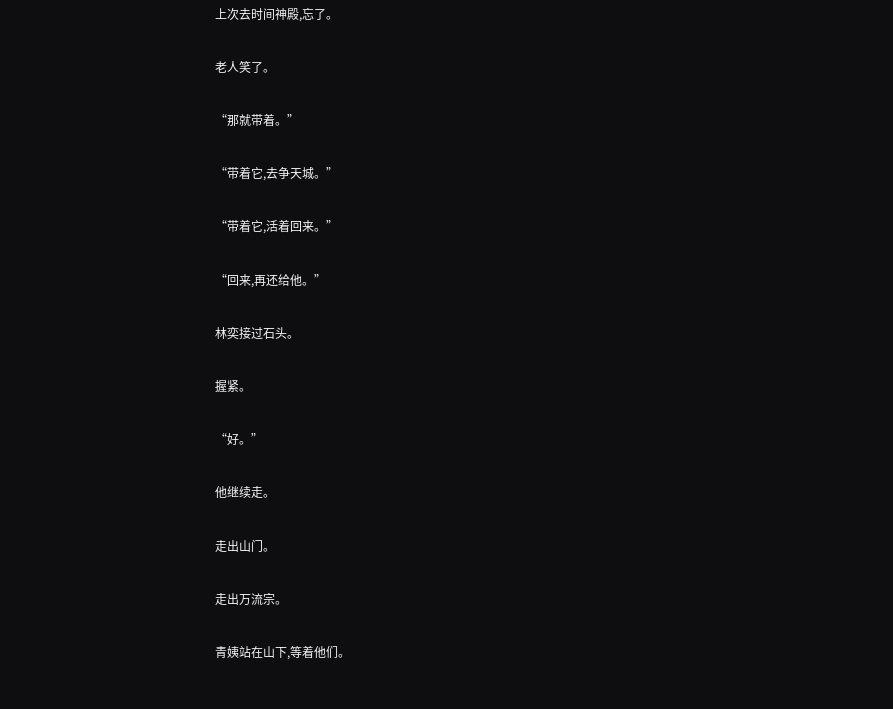上次去时间神殿,忘了。

老人笑了。

“那就带着。”

“带着它,去争天城。”

“带着它,活着回来。”

“回来,再还给他。”

林奕接过石头。

握紧。

“好。”

他继续走。

走出山门。

走出万流宗。

青姨站在山下,等着他们。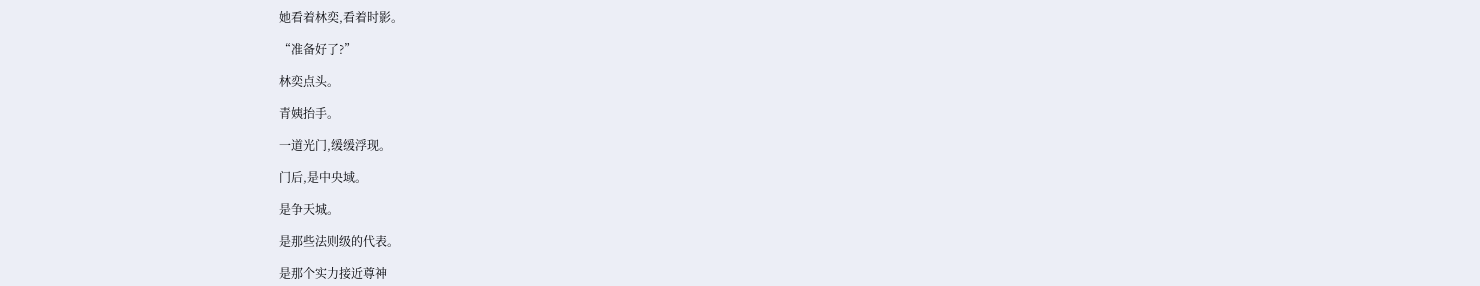她看着林奕,看着时影。

“准备好了?”

林奕点头。

青姨抬手。

一道光门,缓缓浮现。

门后,是中央域。

是争天城。

是那些法则级的代表。

是那个实力接近尊神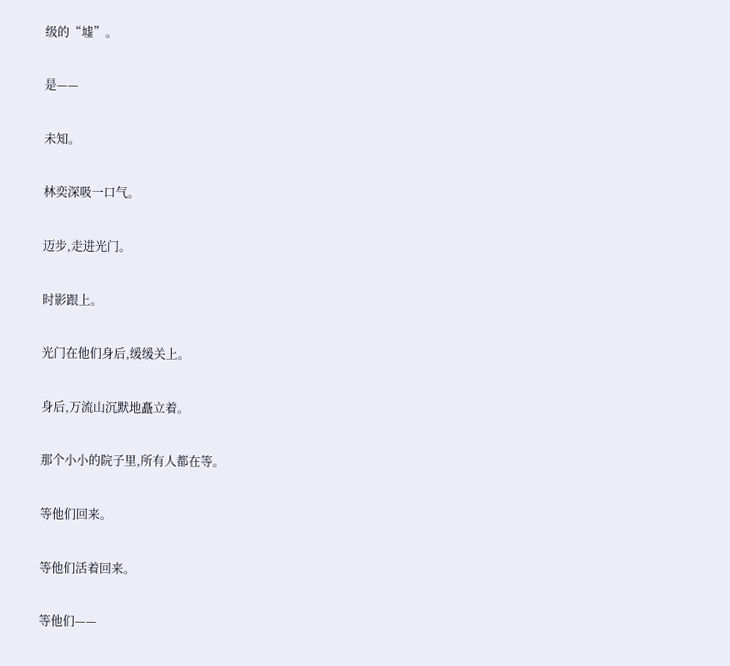级的“墟”。

是——

未知。

林奕深吸一口气。

迈步,走进光门。

时影跟上。

光门在他们身后,缓缓关上。

身后,万流山沉默地矗立着。

那个小小的院子里,所有人都在等。

等他们回来。

等他们活着回来。

等他们——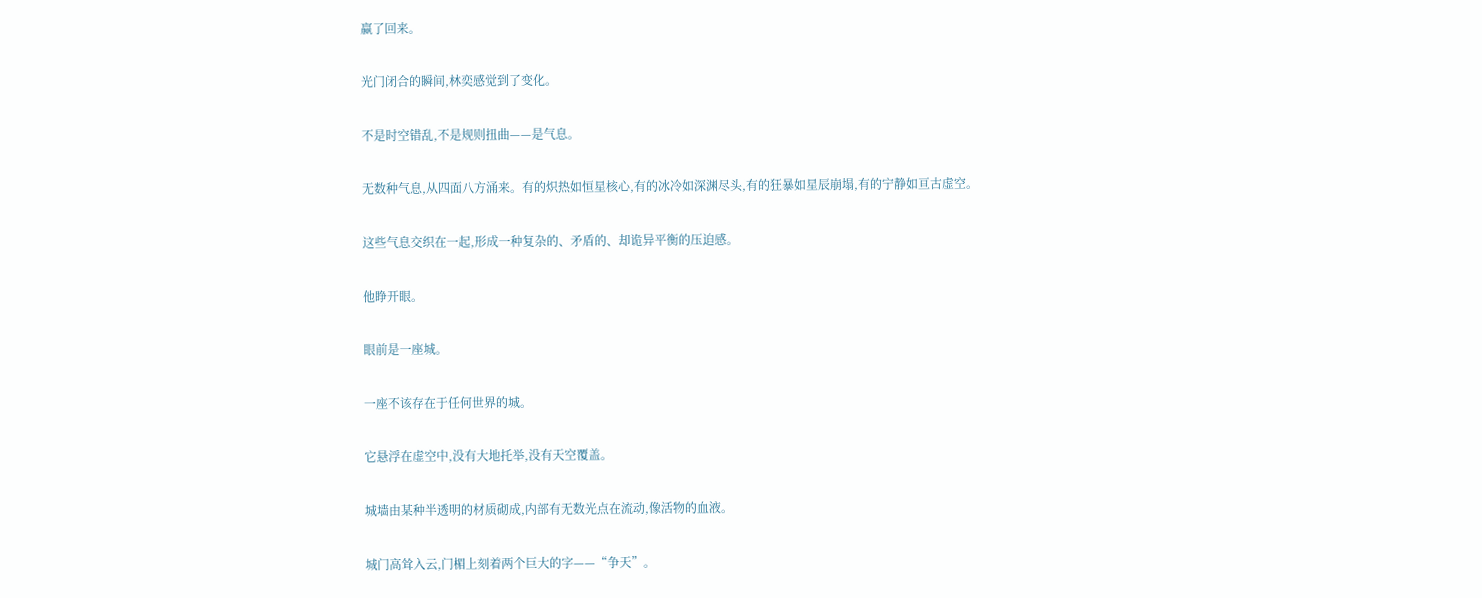赢了回来。

光门闭合的瞬间,林奕感觉到了变化。

不是时空错乱,不是规则扭曲——是气息。

无数种气息,从四面八方涌来。有的炽热如恒星核心,有的冰冷如深渊尽头,有的狂暴如星辰崩塌,有的宁静如亘古虚空。

这些气息交织在一起,形成一种复杂的、矛盾的、却诡异平衡的压迫感。

他睁开眼。

眼前是一座城。

一座不该存在于任何世界的城。

它悬浮在虚空中,没有大地托举,没有天空覆盖。

城墙由某种半透明的材质砌成,内部有无数光点在流动,像活物的血液。

城门高耸入云,门楣上刻着两个巨大的字——“争天”。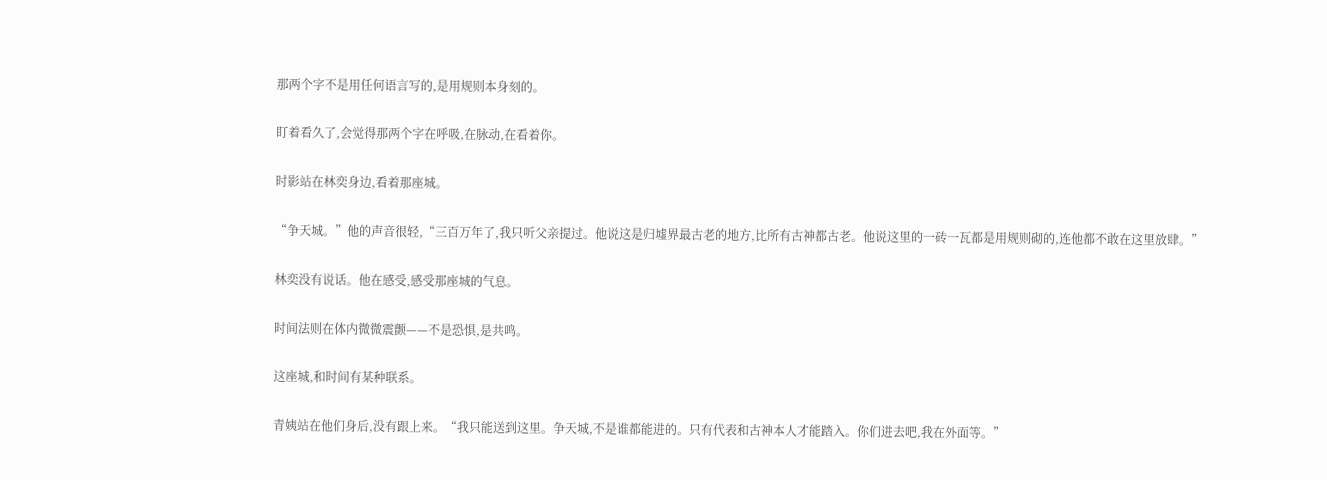那两个字不是用任何语言写的,是用规则本身刻的。

盯着看久了,会觉得那两个字在呼吸,在脉动,在看着你。

时影站在林奕身边,看着那座城。

“争天城。”他的声音很轻,“三百万年了,我只听父亲提过。他说这是归墟界最古老的地方,比所有古神都古老。他说这里的一砖一瓦都是用规则砌的,连他都不敢在这里放肆。”

林奕没有说话。他在感受,感受那座城的气息。

时间法则在体内微微震颤——不是恐惧,是共鸣。

这座城,和时间有某种联系。

青姨站在他们身后,没有跟上来。“我只能送到这里。争天城,不是谁都能进的。只有代表和古神本人才能踏入。你们进去吧,我在外面等。”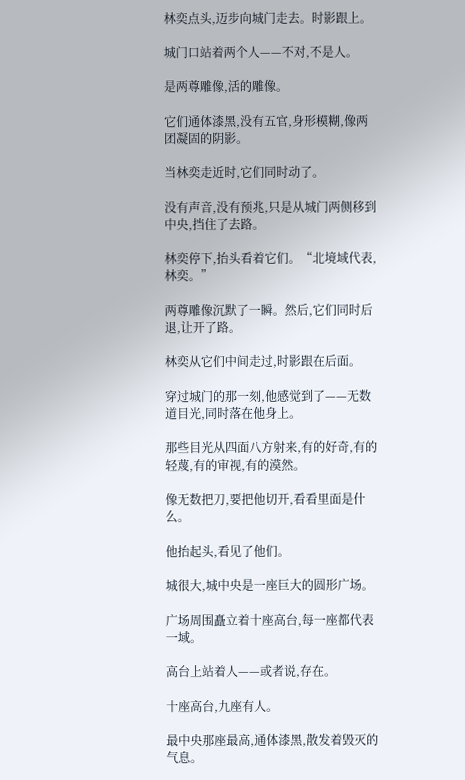林奕点头,迈步向城门走去。时影跟上。

城门口站着两个人——不对,不是人。

是两尊雕像,活的雕像。

它们通体漆黑,没有五官,身形模糊,像两团凝固的阴影。

当林奕走近时,它们同时动了。

没有声音,没有预兆,只是从城门两侧移到中央,挡住了去路。

林奕停下,抬头看着它们。“北境域代表,林奕。”

两尊雕像沉默了一瞬。然后,它们同时后退,让开了路。

林奕从它们中间走过,时影跟在后面。

穿过城门的那一刻,他感觉到了——无数道目光,同时落在他身上。

那些目光从四面八方射来,有的好奇,有的轻蔑,有的审视,有的漠然。

像无数把刀,要把他切开,看看里面是什么。

他抬起头,看见了他们。

城很大,城中央是一座巨大的圆形广场。

广场周围矗立着十座高台,每一座都代表一域。

高台上站着人——或者说,存在。

十座高台,九座有人。

最中央那座最高,通体漆黑,散发着毁灭的气息。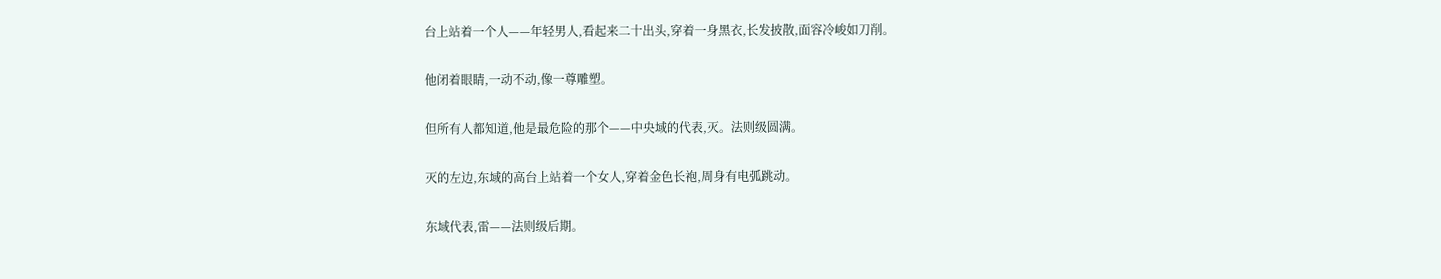台上站着一个人——年轻男人,看起来二十出头,穿着一身黑衣,长发披散,面容冷峻如刀削。

他闭着眼睛,一动不动,像一尊雕塑。

但所有人都知道,他是最危险的那个——中央域的代表,灭。法则级圆满。

灭的左边,东域的高台上站着一个女人,穿着金色长袍,周身有电弧跳动。

东域代表,雷——法则级后期。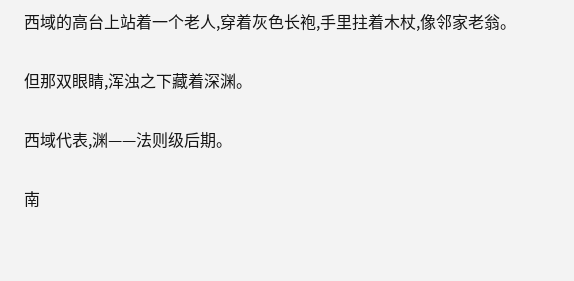西域的高台上站着一个老人,穿着灰色长袍,手里拄着木杖,像邻家老翁。

但那双眼睛,浑浊之下藏着深渊。

西域代表,渊——法则级后期。

南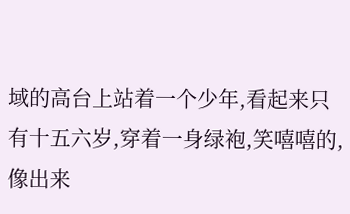域的高台上站着一个少年,看起来只有十五六岁,穿着一身绿袍,笑嘻嘻的,像出来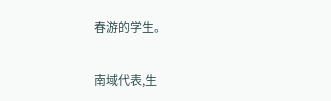春游的学生。

南域代表,生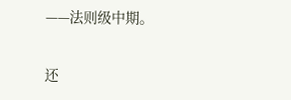——法则级中期。

还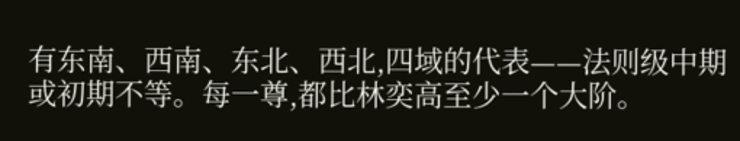有东南、西南、东北、西北,四域的代表——法则级中期或初期不等。每一尊,都比林奕高至少一个大阶。